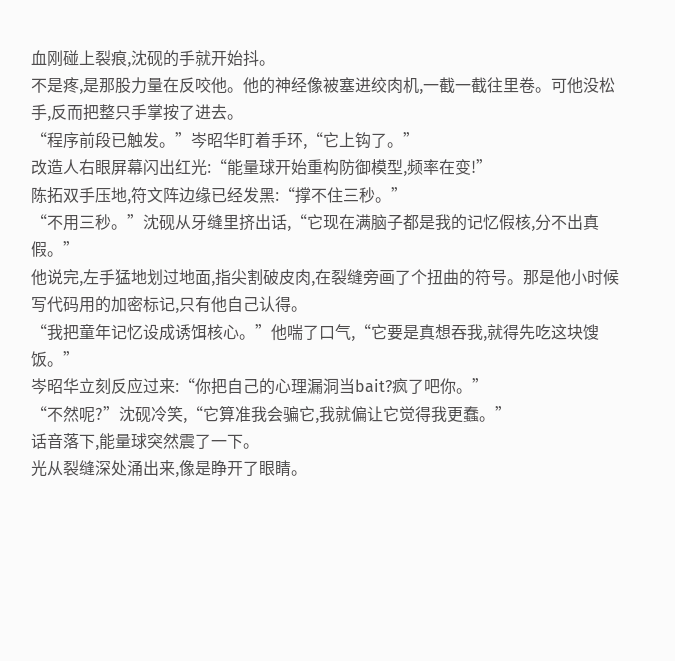血刚碰上裂痕,沈砚的手就开始抖。
不是疼,是那股力量在反咬他。他的神经像被塞进绞肉机,一截一截往里卷。可他没松手,反而把整只手掌按了进去。
“程序前段已触发。”岑昭华盯着手环,“它上钩了。”
改造人右眼屏幕闪出红光:“能量球开始重构防御模型,频率在变!”
陈拓双手压地,符文阵边缘已经发黑:“撑不住三秒。”
“不用三秒。”沈砚从牙缝里挤出话,“它现在满脑子都是我的记忆假核,分不出真假。”
他说完,左手猛地划过地面,指尖割破皮肉,在裂缝旁画了个扭曲的符号。那是他小时候写代码用的加密标记,只有他自己认得。
“我把童年记忆设成诱饵核心。”他喘了口气,“它要是真想吞我,就得先吃这块馊饭。”
岑昭华立刻反应过来:“你把自己的心理漏洞当bait?疯了吧你。”
“不然呢?”沈砚冷笑,“它算准我会骗它,我就偏让它觉得我更蠢。”
话音落下,能量球突然震了一下。
光从裂缝深处涌出来,像是睁开了眼睛。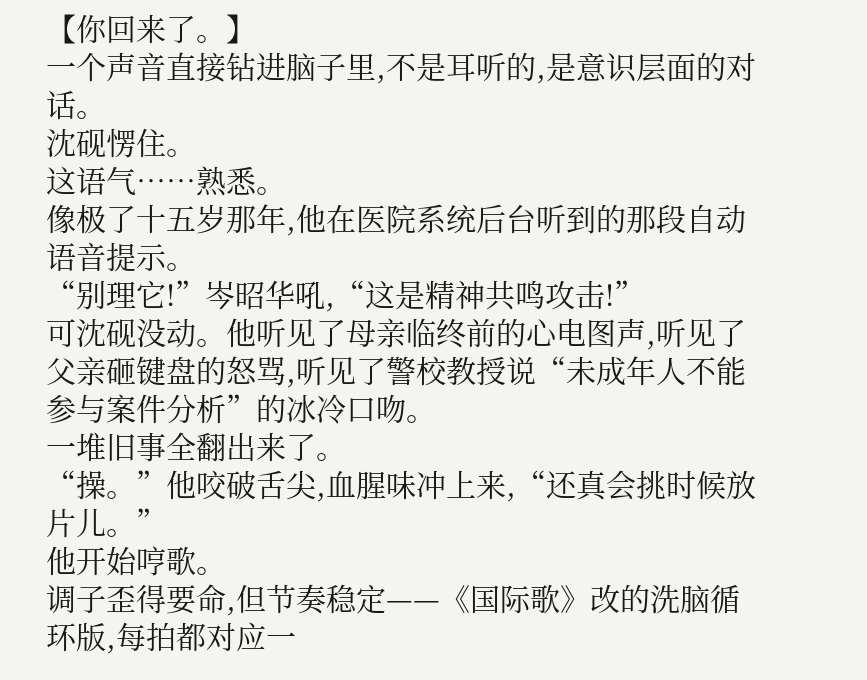【你回来了。】
一个声音直接钻进脑子里,不是耳听的,是意识层面的对话。
沈砚愣住。
这语气……熟悉。
像极了十五岁那年,他在医院系统后台听到的那段自动语音提示。
“别理它!”岑昭华吼,“这是精神共鸣攻击!”
可沈砚没动。他听见了母亲临终前的心电图声,听见了父亲砸键盘的怒骂,听见了警校教授说“未成年人不能参与案件分析”的冰冷口吻。
一堆旧事全翻出来了。
“操。”他咬破舌尖,血腥味冲上来,“还真会挑时候放片儿。”
他开始哼歌。
调子歪得要命,但节奏稳定——《国际歌》改的洗脑循环版,每拍都对应一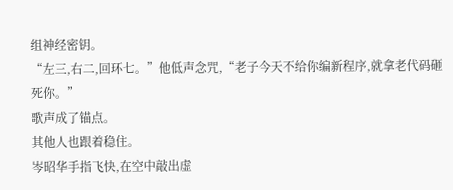组神经密钥。
“左三,右二,回环七。”他低声念咒,“老子今天不给你编新程序,就拿老代码砸死你。”
歌声成了锚点。
其他人也跟着稳住。
岑昭华手指飞快,在空中敲出虚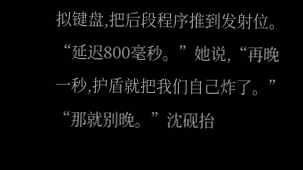拟键盘,把后段程序推到发射位。
“延迟800毫秒。”她说,“再晚一秒,护盾就把我们自己炸了。”
“那就别晚。”沈砚抬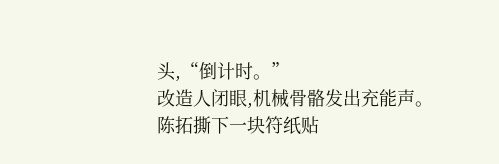头,“倒计时。”
改造人闭眼,机械骨骼发出充能声。
陈拓撕下一块符纸贴